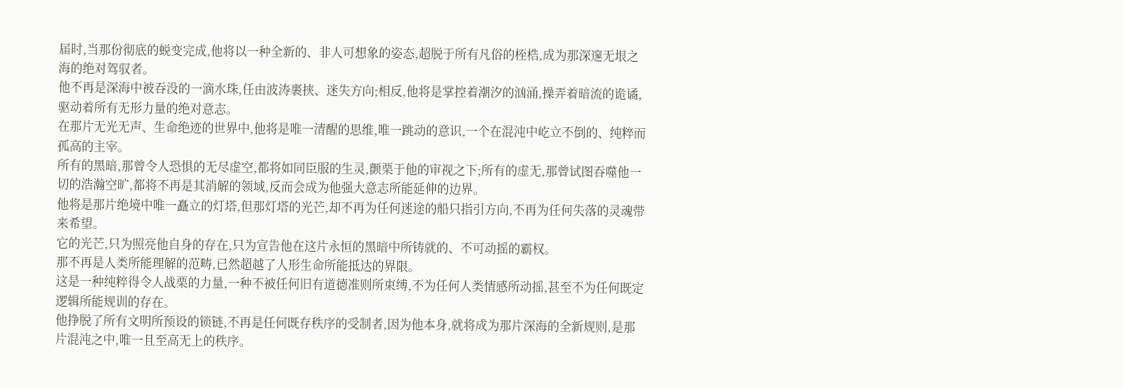届时,当那份彻底的蜕变完成,他将以一种全新的、非人可想象的姿态,超脱于所有凡俗的桎梏,成为那深邃无垠之海的绝对驾驭者。
他不再是深海中被吞没的一滴水珠,任由波涛裹挟、迷失方向;相反,他将是掌控着潮汐的汹涌,操弄着暗流的诡谲,驱动着所有无形力量的绝对意志。
在那片无光无声、生命绝迹的世界中,他将是唯一清醒的思维,唯一跳动的意识,一个在混沌中屹立不倒的、纯粹而孤高的主宰。
所有的黑暗,那曾令人恐惧的无尽虚空,都将如同臣服的生灵,颤栗于他的审视之下;所有的虚无,那曾试图吞噬他一切的浩瀚空旷,都将不再是其消解的领域,反而会成为他强大意志所能延伸的边界。
他将是那片绝境中唯一矗立的灯塔,但那灯塔的光芒,却不再为任何迷途的船只指引方向,不再为任何失落的灵魂带来希望。
它的光芒,只为照亮他自身的存在,只为宣告他在这片永恒的黑暗中所铸就的、不可动摇的霸权。
那不再是人类所能理解的范畴,已然超越了人形生命所能抵达的界限。
这是一种纯粹得令人战栗的力量,一种不被任何旧有道德准则所束缚,不为任何人类情感所动摇,甚至不为任何既定逻辑所能规训的存在。
他挣脱了所有文明所预设的锁链,不再是任何既存秩序的受制者,因为他本身,就将成为那片深海的全新规则,是那片混沌之中,唯一且至高无上的秩序。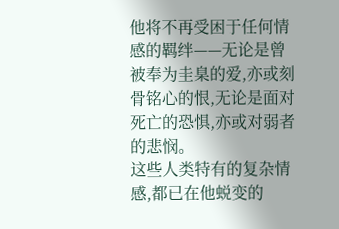他将不再受困于任何情感的羁绊——无论是曾被奉为圭臬的爱,亦或刻骨铭心的恨,无论是面对死亡的恐惧,亦或对弱者的悲悯。
这些人类特有的复杂情感,都已在他蜕变的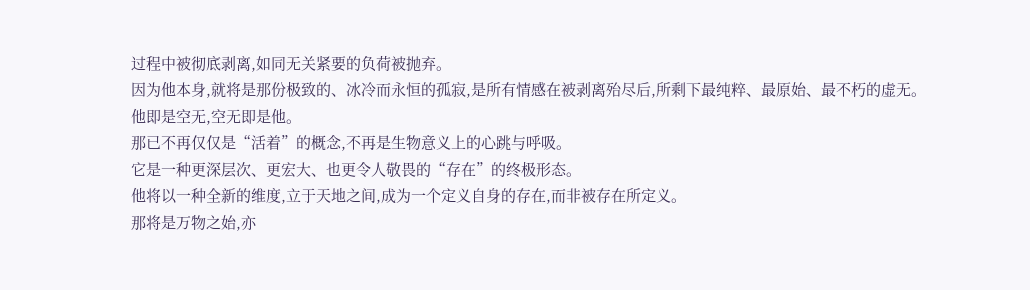过程中被彻底剥离,如同无关紧要的负荷被抛弃。
因为他本身,就将是那份极致的、冰冷而永恒的孤寂,是所有情感在被剥离殆尽后,所剩下最纯粹、最原始、最不朽的虚无。
他即是空无,空无即是他。
那已不再仅仅是“活着”的概念,不再是生物意义上的心跳与呼吸。
它是一种更深层次、更宏大、也更令人敬畏的“存在”的终极形态。
他将以一种全新的维度,立于天地之间,成为一个定义自身的存在,而非被存在所定义。
那将是万物之始,亦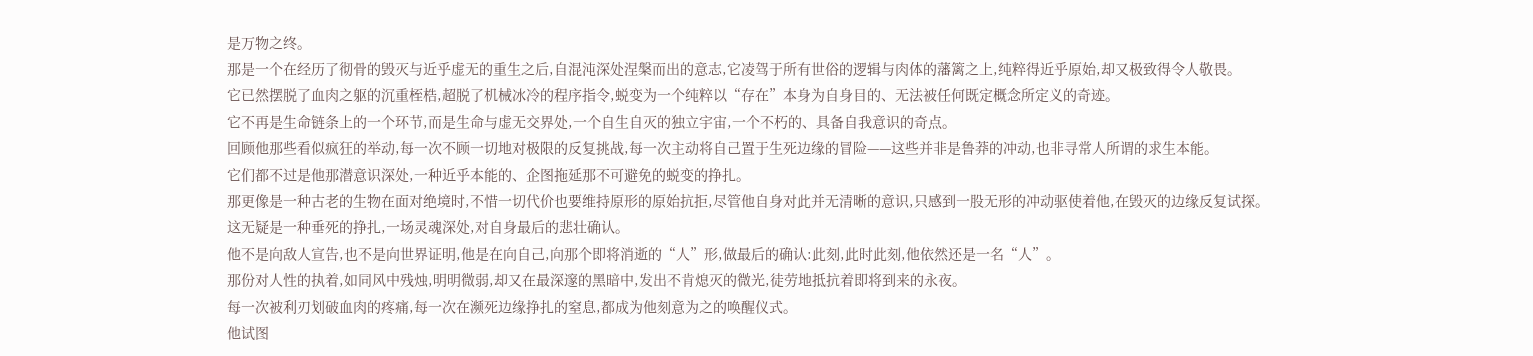是万物之终。
那是一个在经历了彻骨的毁灭与近乎虚无的重生之后,自混沌深处涅槃而出的意志,它凌驾于所有世俗的逻辑与肉体的藩篱之上,纯粹得近乎原始,却又极致得令人敬畏。
它已然摆脱了血肉之躯的沉重桎梏,超脱了机械冰冷的程序指令,蜕变为一个纯粹以“存在”本身为自身目的、无法被任何既定概念所定义的奇迹。
它不再是生命链条上的一个环节,而是生命与虚无交界处,一个自生自灭的独立宇宙,一个不朽的、具备自我意识的奇点。
回顾他那些看似疯狂的举动,每一次不顾一切地对极限的反复挑战,每一次主动将自己置于生死边缘的冒险——这些并非是鲁莽的冲动,也非寻常人所谓的求生本能。
它们都不过是他那潜意识深处,一种近乎本能的、企图拖延那不可避免的蜕变的挣扎。
那更像是一种古老的生物在面对绝境时,不惜一切代价也要维持原形的原始抗拒,尽管他自身对此并无清晰的意识,只感到一股无形的冲动驱使着他,在毁灭的边缘反复试探。
这无疑是一种垂死的挣扎,一场灵魂深处,对自身最后的悲壮确认。
他不是向敌人宣告,也不是向世界证明,他是在向自己,向那个即将消逝的“人”形,做最后的确认:此刻,此时此刻,他依然还是一名“人”。
那份对人性的执着,如同风中残烛,明明微弱,却又在最深邃的黑暗中,发出不肯熄灭的微光,徒劳地抵抗着即将到来的永夜。
每一次被利刃划破血肉的疼痛,每一次在濒死边缘挣扎的窒息,都成为他刻意为之的唤醒仪式。
他试图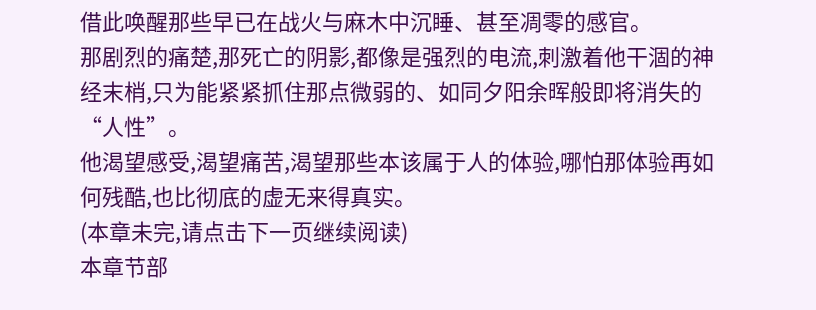借此唤醒那些早已在战火与麻木中沉睡、甚至凋零的感官。
那剧烈的痛楚,那死亡的阴影,都像是强烈的电流,刺激着他干涸的神经末梢,只为能紧紧抓住那点微弱的、如同夕阳余晖般即将消失的“人性”。
他渴望感受,渴望痛苦,渴望那些本该属于人的体验,哪怕那体验再如何残酷,也比彻底的虚无来得真实。
(本章未完,请点击下一页继续阅读)
本章节部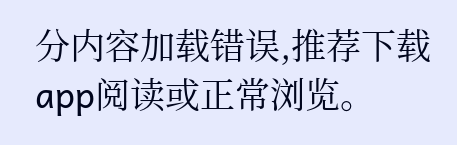分内容加载错误,推荐下载app阅读或正常浏览。